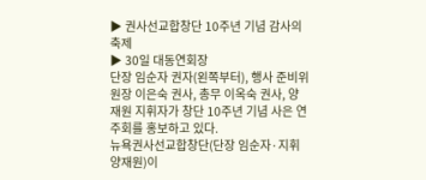▶ 권사선교합창단 10주년 기념 감사의 축제
▶ 30일 대동연회장
단장 임순자 권자(왼쪽부터), 행사 준비위원장 이은숙 권사, 총무 이옥숙 권사, 양재원 지휘자가 창단 10주년 기념 사은 연주회를 홍보하고 있다.
뉴욕권사선교합창단(단장 임순자·지휘 양재원)이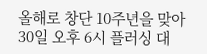올해로 창단 10주년을 맞아 30일 오후 6시 플러싱 대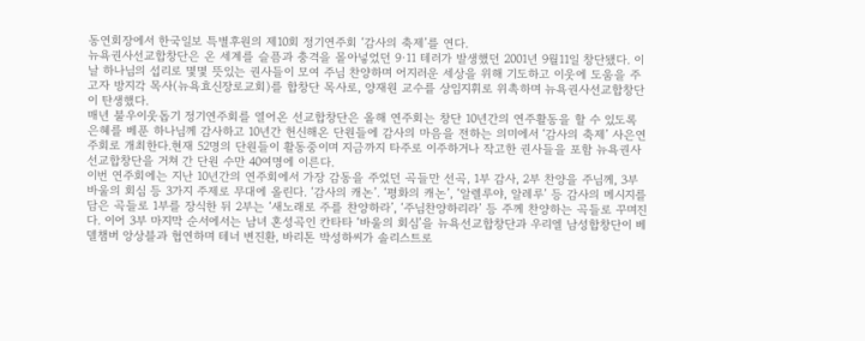동연회장에서 한국일보 특별후원의 제10회 정기연주회 ‘감사의 축제’를 연다.
뉴욕권사선교합창단은 온 세계를 슬픔과 충격을 몰아넣었던 9·11 테러가 발생했던 2001년 9월11일 창단됐다. 이날 하나님의 섭리로 몇몇 뜻있는 권사들이 모여 주님 찬양하며 어지러운 세상을 위해 기도하고 이웃에 도움을 주고자 방지각 목사(뉴욕효신장로교회)를 합창단 목사로, 양재원 교수를 상임지휘로 위촉하며 뉴욕권사선교합창단이 탄생했다.
매년 불우이웃돕기 정기연주회를 열어온 선교합창단은 올해 연주회는 창단 10년간의 연주활동을 할 수 있도록 은혜를 베푼 하나님께 감사하고 10년간 헌신해온 단원들에 감사의 마음을 전하는 의미에서 ‘감사의 축제’ 사은연주회로 개최한다.현재 52명의 단원들이 활동중이며 지금까지 타주로 이주하거나 작고한 권사들을 포함 뉴욕권사선교합창단을 거쳐 간 단원 수만 40여명에 이른다.
이번 연주회에는 지난 10년간의 연주회에서 가장 감동을 주었던 곡들만 선곡, 1부 감사, 2부 찬양을 주님께, 3부 바울의 회심 등 3가지 주제로 무대에 올린다. ‘감사의 캐논’. ‘평화의 캐논’, ‘알렐루야, 알레루’ 등 감사의 메시지를 담은 곡들로 1부를 장식한 뒤 2부는 ‘새노래로 주를 찬양하라’, ‘주님찬양하리라’ 등 주께 찬양하는 곡들로 꾸며진다. 이어 3부 마지막 순서에서는 남녀 혼성곡인 칸타타 ‘바울의 회심’을 뉴욕선교합창단과 우리엘 남성합창단이 베델챔버 앙상블과 협연하며 테너 변진환, 바리톤 박성하씨가 솔리스트로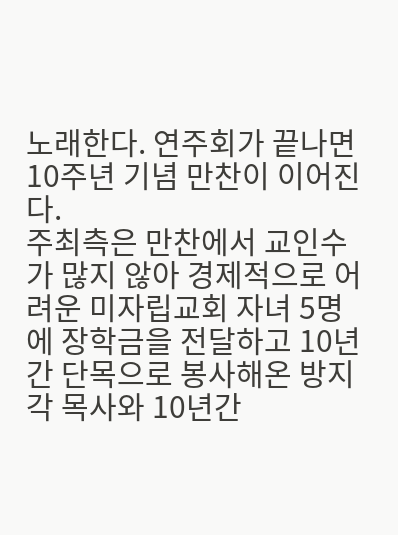노래한다. 연주회가 끝나면 10주년 기념 만찬이 이어진다.
주최측은 만찬에서 교인수가 많지 않아 경제적으로 어려운 미자립교회 자녀 5명에 장학금을 전달하고 10년간 단목으로 봉사해온 방지각 목사와 10년간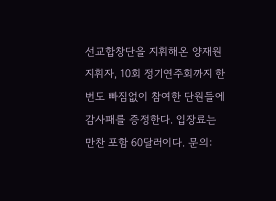선교합창단을 지휘해온 양재원 지휘자, 10회 정기연주회까지 한번도 빠짐없이 참여한 단원들에 감사패를 증정한다. 입장료는 만찬 포함 60달러이다. 문의: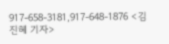917-658-3181,917-648-1876 <김진혜 기자>